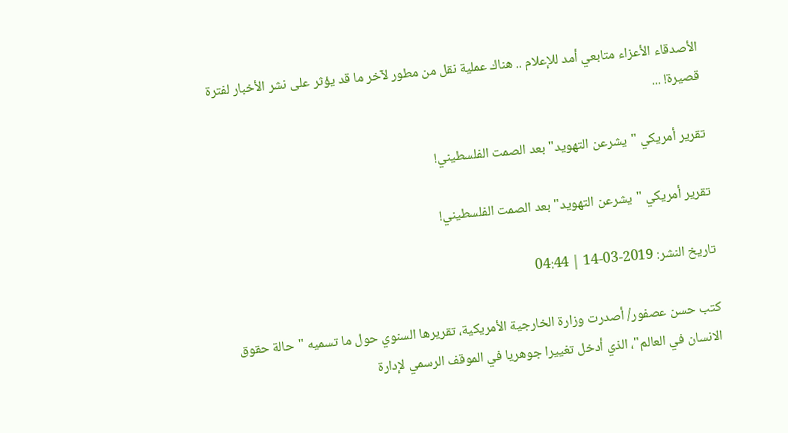الأصدقاء الأعزاء متابعي أمد للإعلام .. هناك عملية نقل من مطور لآخر ما قد يؤثر على نشر الأخبار لفترة قصيرة! ...

تقرير أمريكي "يشرعن التهويد" بعد الصمت الفلسطيني!

تقرير أمريكي "يشرعن التهويد" بعد الصمت الفلسطيني!

تاريخ النشر: 2019-03-14 | 04:44

كتب حسن عصفور/ أصدرت وزارة الخارجية الأمريكية، تقريرها السنوي حول ما تسميه "حالة حقوق الانسان في العالم"، الذي أدخل تغييرا جوهريا في الموقف الرسمي لإدارة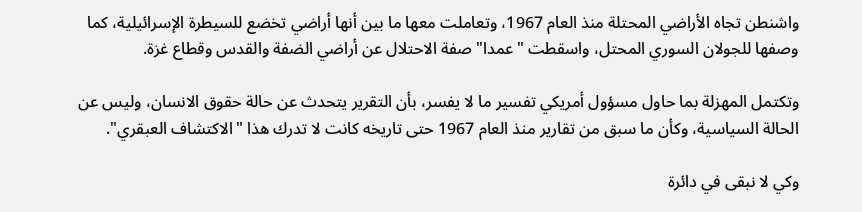واشنطن تجاه الأراضي المحتلة منذ العام 1967، وتعاملت معها ما بين أنها أراضي تخضع للسيطرة الإسرائيلية، كما وصفها للجولان السوري المحتل، واسقطت "عمدا" صفة الاحتلال عن أراضي الضفة والقدس وقطاع غزة.

وتكتمل المهزلة بما حاول مسؤول أمريكي تفسير ما لا يفسر، بأن التقرير يتحدث عن حالة حقوق الانسان، وليس عن الحالة السياسية، وكأن ما سبق من تقارير منذ العام 1967 حتى تاريخه كانت لا تدرك هذا "الاكتشاف العبقري".

وكي لا نبقى في دائرة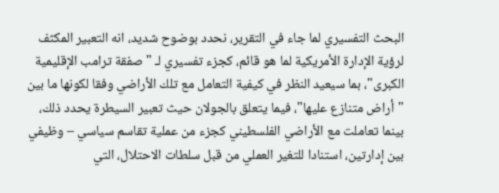البحث التفسيري لما جاء في التقرير، نحدد بوضوح شديد، انه التعبير المكثف لرؤية الإدارة الأمريكية لما هو قائم، كجزء تفسيري لـ "صفقة ترامب الإقليمية الكبرى"، بما سيعيد النظر في كيفية التعامل مع تلك الأراضي وفقا لكونها ما بين "أراض متنازع عليها"، فيما يتعلق بالجولان حيث تعبير السيطرة يحدد ذلك، بينما تعاملت مع الأراضي الفلسطيني كجزء من عملية تقاسم سياسي – وظيفي بين إدارتين، استنادا للتغير العملي من قبل سلطات الاحتلال، التي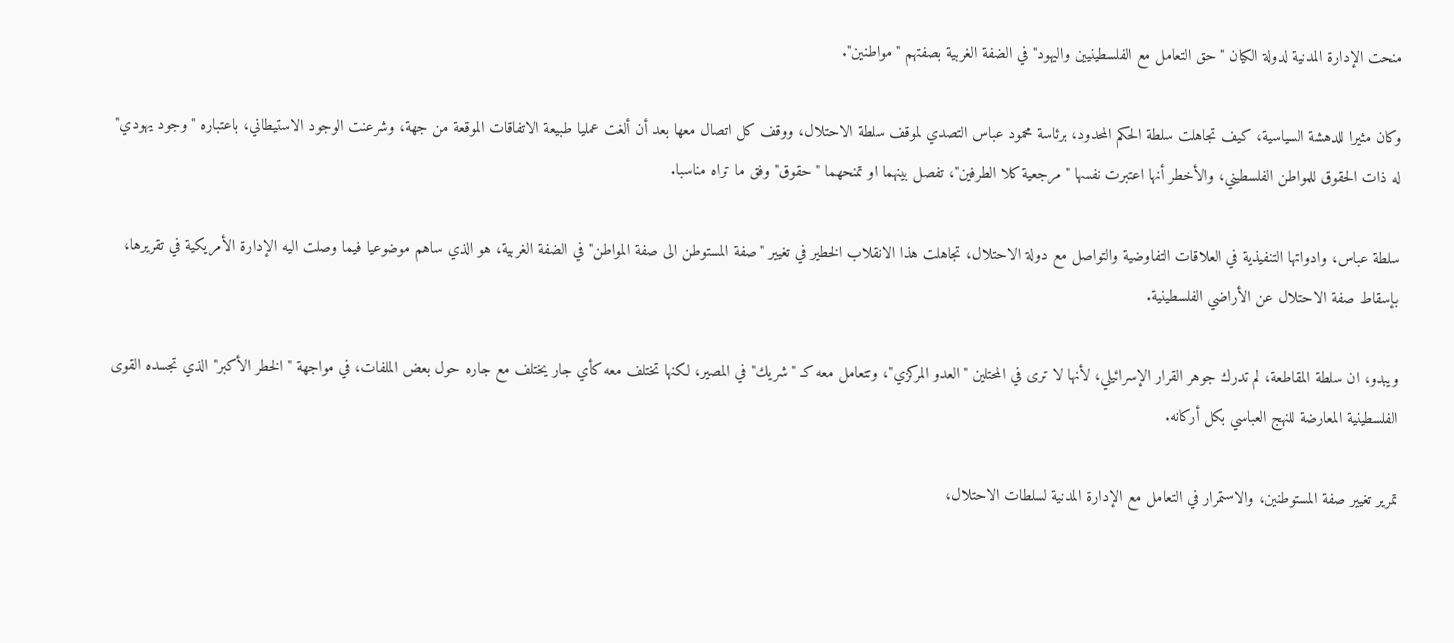منحت الإدارة المدنية لدولة الكيان "حق التعامل مع الفلسطينيين واليهود" في الضفة الغربية بصفتهم "مواطنين".

وكان مثيرا للدهشة السياسية، كيف تجاهلت سلطة الحكم المحدود، برئاسة محمود عباس التصدي لموقف سلطة الاحتلال، ووقف كل اتصال معها بعد أن ألغت عمليا طبيعة الاتفاقات الموقعة من جهة، وشرعنت الوجود الاستيطاني، باعتباره "وجود يهودي" له ذات الحقوق للمواطن الفلسطيني، والأخطر أنها اعتبرت نفسها "مرجعية كلا الطرفين"، تفصل بينهما او تمنحهما "حقوق" وفق ما تراه مناسبا.

سلطة عباس، وادواتها التنفيذية في العلاقات التفاوضية والتواصل مع دولة الاحتلال، تجاهلت هذا الانقلاب الخطير في تغيير "صفة المستوطن الى صفة المواطن" في الضفة الغربية، هو الذي ساهم موضوعيا فيما وصلت اليه الإدارة الأمريكية في تقريرها، بإسقاط صفة الاحتلال عن الأراضي الفلسطينية.

ويبدو، ان سلطة المقاطعة، لم تدرك جوهر القرار الإسرائيلي، لأنها لا ترى في المحتلين "العدو المركزي"، وتتعامل معه كـ "شريك" في المصير، لكنها تختلف معه كأي جار يختلف مع جاره حول بعض الملفات، في مواجهة "الخطر الأكبر" الذي تجسده القوى الفلسطينية المعارضة للنهج العباسي بكل أركانه.

تمرير تغيير صفة المستوطنين، والاستمرار في التعامل مع الإدارة المدنية لسلطات الاحتلال،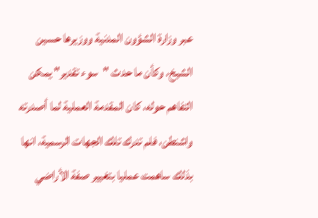عبر وزارة الشؤون المدنية ووزيرها حسين الشيخ، وكأن ما حدث "سوء تقدير" يمكن التفاهم حوله، كان المقدمة العملية لما أصدرته واشنطن، فلم تدرك تلك الجهات الرسمية، انها بذلك ساهمت عمليا بتغيير صفة الأراضي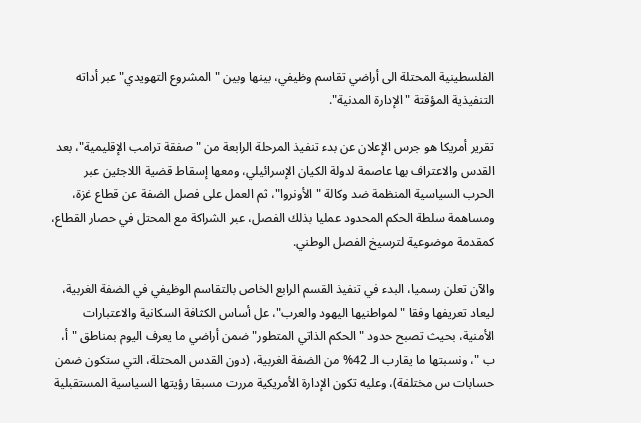الفلسطينية المحتلة الى أراضي تقاسم وظيفي، بينها وبين "المشروع التهويدي" عبر أداته التنفيذية المؤقتة "الإدارة المدنية".

تقرير أمريكا هو جرس الإعلان عن بدء تنفيذ المرحلة الرابعة من "صفقة ترامب الإقليمية"، بعد القدس والاعتراف بها عاصمة لدولة الكيان الإسرائيلي، ومعها إسقاط قضية اللاجئين عبر الحرب السياسية المنظمة ضد وكالة "الأونروا"، ثم العمل على فصل الضفة عن قطاع غزة، ومساهمة سلطة الحكم المحدود عمليا بذلك الفصل، عبر الشراكة مع المحتل في حصار القطاع، كمقدمة موضوعية لترسيخ الفصل الوطني.

والآن تعلن رسميا، البدء في تنفيذ القسم الرابع الخاص بالتقاسم الوظيفي في الضفة الغربية، ليعاد تعريفها وفقا "لمواطنيها اليهود والعرب"، عل أساس الكثافة السكانية والاعتبارات الأمنية، بحيث تصبح حدود "الحكم الذاتي المتطور" ضمن أراضي ما يعرف اليوم بمناطق "أ، ب "، ونسبتها ما يقارب الـ 42% من الضفة الغربية، (دون القدس المحتلة، التي ستكون ضمن حسابات س مختلفة)، وعليه تكون الإدارة الأمريكية مررت مسبقا رؤيتها السياسية المستقبلية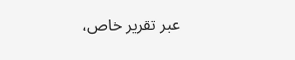عبر تقرير خاص،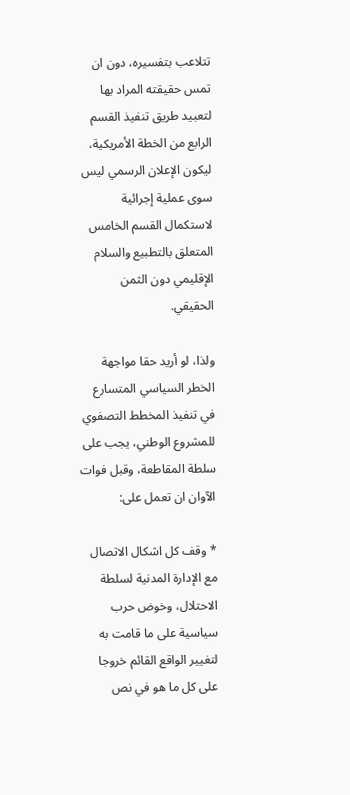تتلاعب بتفسيره، دون ان تمس حقيقته المراد بها لتعبيد طريق تنفيذ القسم الرابع من الخطة الأمريكية، ليكون الإعلان الرسمي ليس سوى عملية إجرائية لاستكمال القسم الخامس المتعلق بالتطبيع والسلام الإقليمي دون الثمن الحقيقي.

ولذا، لو أريد حقا مواجهة الخطر السياسي المتسارع في تنفيذ المخطط التصفوي للمشروع الوطني، يجب على سلطة المقاطعة، وقبل فوات الآوان ان تعمل على:

* وقف كل اشكال الاتصال مع الإدارة المدنية لسلطة الاحتلال، وخوض حرب سياسية على ما قامت به لتغيير الواقع القائم خروجا على كل ما هو في نص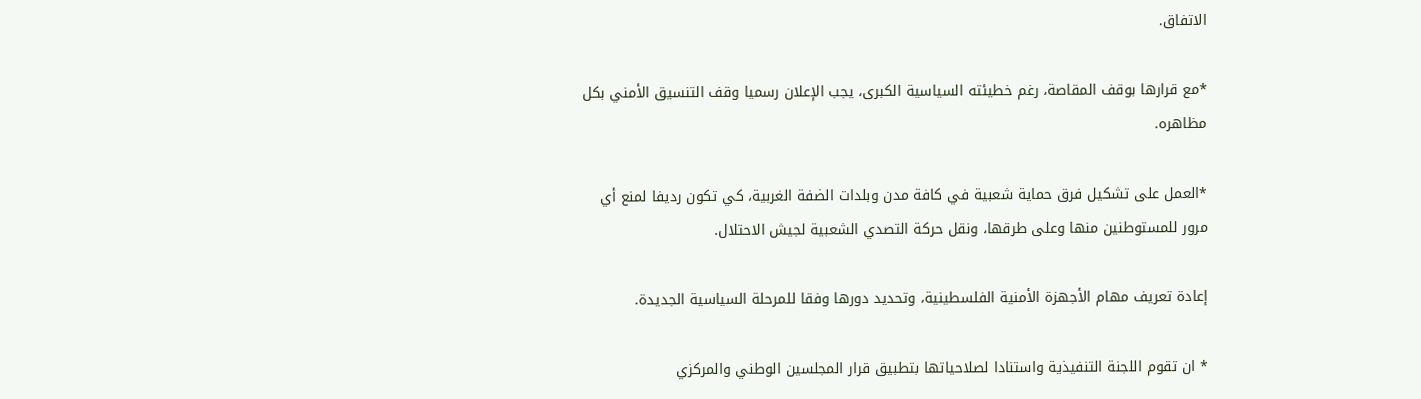الاتفاق.

*مع قرارها بوقف المقاصة، رغم خطيئته السياسية الكبرى، يجب الإعلان رسميا وقف التنسيق الأمني بكل مظاهره.

*العمل على تشكيل فرق حماية شعبية في كافة مدن وبلدات الضفة الغربية، كي تكون رديفا لمنع أي مرور للمستوطنين منها وعلى طرقها، ونقل حركة التصدي الشعبية لجيش الاحتلال.

إعادة تعريف مهام الأجهزة الأمنية الفلسطينية، وتحديد دورها وفقا للمرحلة السياسية الجديدة.

* ان تقوم اللجنة التنفيذية واستنادا لصلاحياتها بتطبيق قرار المجلسين الوطني والمركزي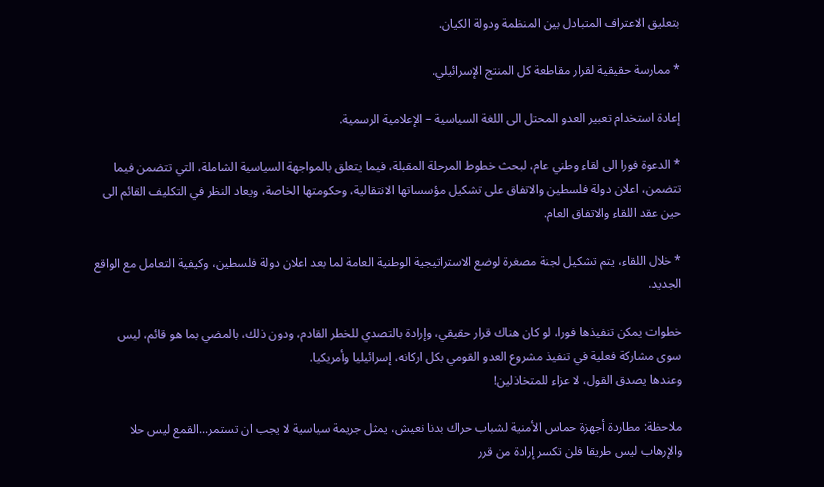بتعليق الاعتراف المتبادل بين المنظمة ودولة الكيان.

* ممارسة حقيقية لقرار مقاطعة كل المنتج الإسرائيلي.

إعادة استخدام تعبير العدو المحتل الى اللغة السياسية – الإعلامية الرسمية.

* الدعوة فورا الى لقاء وطني عام، لبحث خطوط المرحلة المقبلة، فيما يتعلق بالمواجهة السياسية الشاملة، التي تتضمن فيما تتضمن، اعلان دولة فلسطين والاتفاق على تشكيل مؤسساتها الانتقالية، وحكومتها الخاصة، ويعاد النظر في التكليف القائم الى حين عقد اللقاء والاتفاق العام.

* خلال اللقاء، يتم تشكيل لجنة مصغرة لوضع الاستراتيجية الوطنية العامة لما بعد اعلان دولة فلسطين، وكيفية التعامل مع الواقع الجديد.

خطوات يمكن تنفيذها فورا، لو كان هناك قرار حقيقي، وإرادة بالتصدي للخطر القادم، ودون ذلك، بالمضي بما هو قائم، ليس سوى مشاركة فعلية في تنفيذ مشروع العدو القومي بكل اركانه، إسرائيليا وأمريكيا.
وعندها يصدق القول، لا عزاء للمتخاذلين!

ملاحظة: مطاردة أجهزة حماس الأمنية لشباب حراك بدنا نعيش، يمثل جريمة سياسية لا يجب ان تستمر...القمع ليس حلا والإرهاب ليس طريقا فلن تكسر إرادة من قرر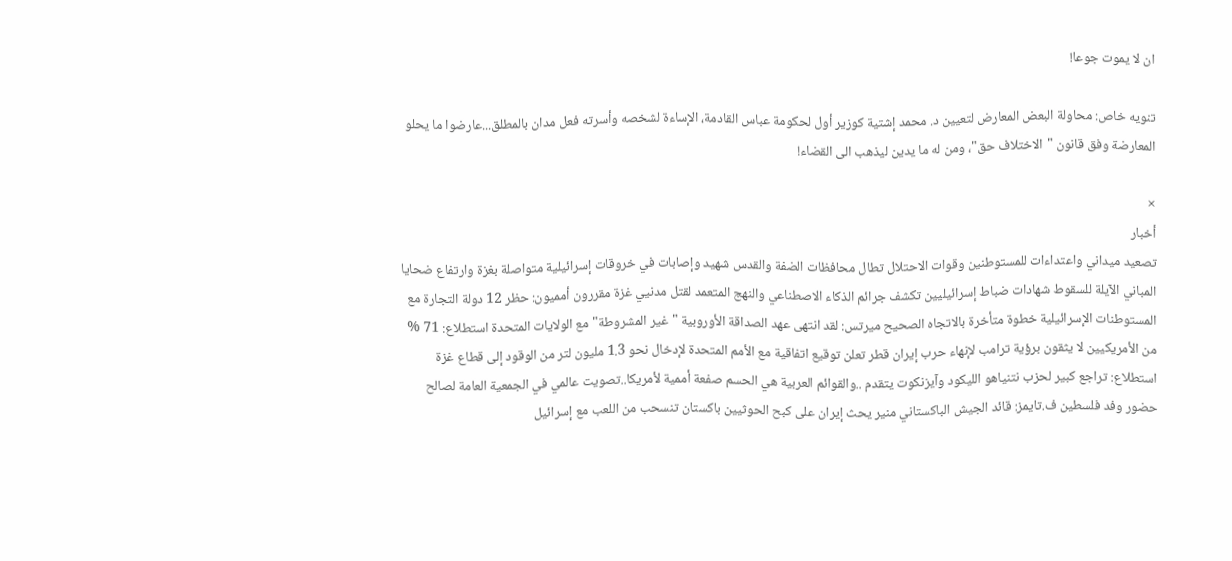ان لا يموت جوعا!

تنويه خاص: محاولة البعض المعارض لتعيين د. محمد إشتية كوزير أول لحكومة عباس القادمة، الإساءة لشخصه وأسرته فعل مدان بالمطلق...عارضوا ما يحلو المعارضة وفق قانون "الاختلاف حق"، ومن له ما يدين ليذهب الى القضاء!

×
أخبار
تصعيد ميداني واعتداءات للمستوطنين وقوات الاحتلال تطال محافظات الضفة والقدس شهيد وإصابات في خروقات إسرائيلية متواصلة بغزة وارتفاع ضحايا المباني الآيلة للسقوط شهادات ضباط إسرائيليين تكشف جرائم الذكاء الاصطناعي والنهج المتعمد لقتل مدنيي غزة مقررون أمميون: حظر 12 دولة التجارة مع المستوطنات الإسرائيلية خطوة متأخرة بالاتجاه الصحيح ميرتس: لقد انتهى عهد الصداقة الأوروبية "غير المشروطة" مع الولايات المتحدة استطلاع: 71 % من الأمريكيين لا يثقون برؤية ترامب لإنهاء حرب إيران قطر تعلن توقيع اتفاقية مع الأمم المتحدة لإدخال نحو 1.3 مليون لتر من الوقود إلى قطاع غزة استطلاع: تراجع كبير لحزب نتنياهو الليكود وآيزنكوت يتقدم ..والقوائم العربية هي الحسم صفعة أممية لأمريكا..تصويت عالمي في الجمعية العامة لصالح حضور وفد فلسطين ف.تايمز: قائد الجيش الباكستاني منير يحث إيران على كبح الحوثيين باكستان تنسحب من اللعب مع إسرائيل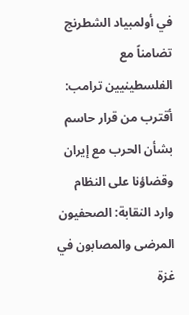في أولمبياد الشطرنج  تضامناً مع الفلسطينيين ترامب: أقترب من قرار حاسم بشأن الحرب مع إيران وقضاؤنا على النظام وارد النقابة: الصحفيون المرضى والمصابون في غزة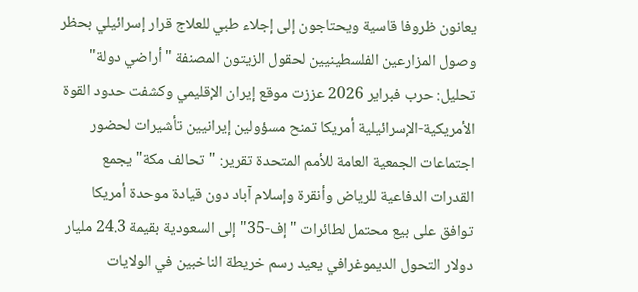يعانون ظروفا قاسية ويحتاجون إلى إجلاء طبي للعلاج قرار إسرائيلي بحظر وصول المزارعين الفلسطينيين لحقول الزيتون المصنفة "أراضي دولة" تحليل: حرب فبراير 2026 عززت موقع إيران الإقليمي وكشفت حدود القوة الأمريكية-الإسرائيلية أمريكا تمنح مسؤولين إيرانيين تأشيرات لحضور اجتماعات الجمعية العامة للأمم المتحدة تقرير: "تحالف مكة" يجمع القدرات الدفاعية للرياض وأنقرة وإسلام آباد دون قيادة موحدة أمريكا توافق على بيع محتمل لطائرات "إف-35" إلى السعودية بقيمة 24.3 مليار دولار التحول الديموغرافي يعيد رسم خريطة الناخبين في الولايات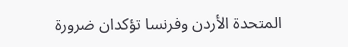المتحدة الأردن وفرنسا تؤكدان ضرورة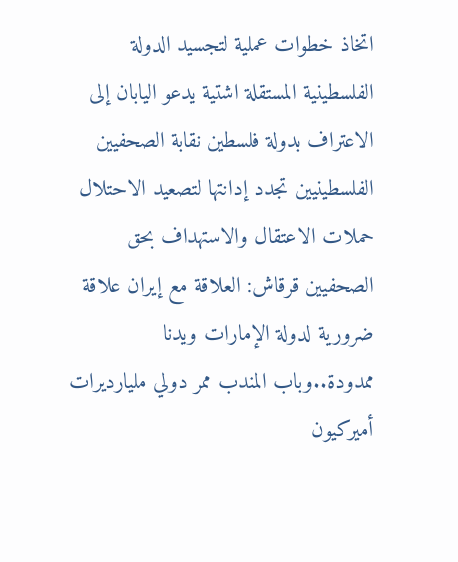اتخاذ خطوات عملية لتجسيد الدولة الفلسطينية المستقلة اشتية يدعو اليابان إلى الاعتراف بدولة فلسطين نقابة الصحفيين الفلسطينيين تجدد إدانتها لتصعيد الاحتلال حملات الاعتقال والاستهداف بحق الصحفيين قرقاش: العلاقة مع إيران علاقة ضرورية لدولة الإمارات ويدنا ممدودة..وباب المندب ممر دولي مليارديرات أميركيون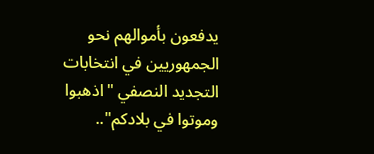يدفعون بأموالهم نحو الجمهوريين في انتخابات التجديد النصفي "اذهبوا وموتوا في بلادكم"..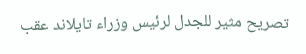تصريح مثير للجدل لرئيس وزراء تايلاند عقب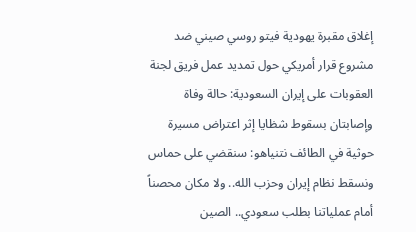إغلاق مقبرة يهودية فيتو روسي صيني ضد مشروع قرار أمريكي حول تمديد عمل فريق لجنة العقوبات على إيران السعودية: حالة وفاة وإصابتان بسقوط شظايا إثر اعتراض مسيرة حوثية في الطائف نتنياهو: سنقضي على حماس ونسقط نظام إيران وحزب الله.. ولا مكان محصناً أمام عملياتنا بطلب سعودي.. الصين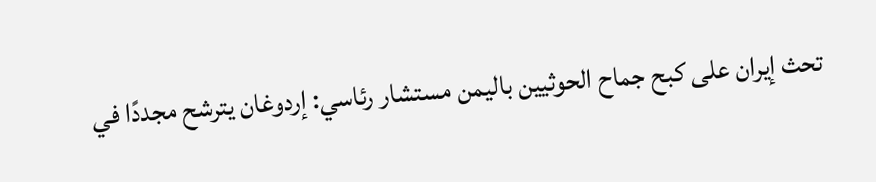تحث إيران على كبح جماح الحوثيين باليمن مستشار رئاسي: إردوغان يترشح مجددًا في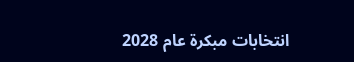انتخابات مبكرة عام 2028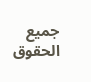جميع الحقوق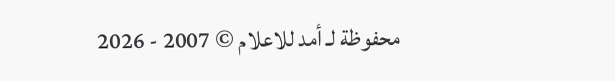محفوظة لـ أمد للاعلام © 2007 - 2026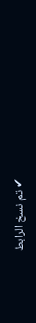✔ تم نسخ الرابط